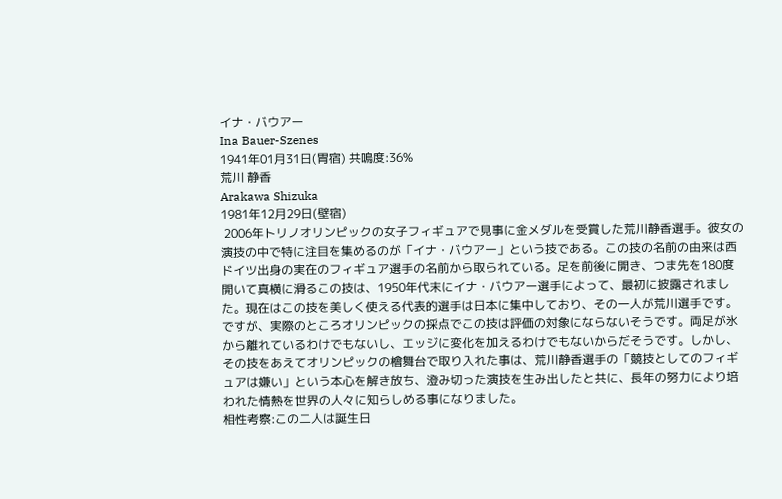イナ・バウアー
Ina Bauer-Szenes
1941年01月31日(胃宿) 共鳴度:36%
荒川 静香
Arakawa Shizuka
1981年12月29日(壁宿)
 2006年トリノオリンピックの女子フィギュアで見事に金メダルを受賞した荒川静香選手。彼女の演技の中で特に注目を集めるのが「イナ・バウアー」という技である。この技の名前の由来は西ドイツ出身の実在のフィギュア選手の名前から取られている。足を前後に開き、つま先を180度開いて真横に滑るこの技は、1950年代末にイナ・バウアー選手によって、最初に披露されました。現在はこの技を美しく使える代表的選手は日本に集中しており、その一人が荒川選手です。ですが、実際のところオリンピックの採点でこの技は評価の対象にならないそうです。両足が氷から離れているわけでもないし、エッジに変化を加えるわけでもないからだそうです。しかし、その技をあえてオリンピックの檜舞台で取り入れた事は、荒川静香選手の「競技としてのフィギュアは嫌い」という本心を解き放ち、澄み切った演技を生み出したと共に、長年の努力により培われた情熱を世界の人々に知らしめる事になりました。
相性考察:この二人は誕生日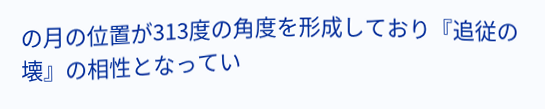の月の位置が313度の角度を形成しており『追従の壊』の相性となってい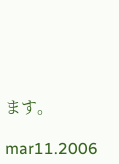ます。

mar11.2006